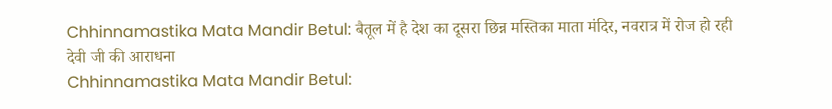Chhinnamastika Mata Mandir Betul: बैतूल में है देश का दूसरा छिन्न मस्तिका माता मंदिर, नवरात्र में रोज हो रही देवी जी की आराधना
Chhinnamastika Mata Mandir Betul: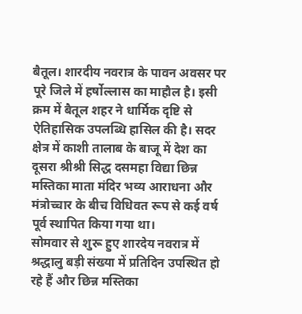बैतूल। शारदीय नवरात्र के पावन अवसर पर पूरे जिले में हर्षोल्लास का माहौल है। इसी क्रम में बैतूल शहर ने धार्मिक दृष्टि से ऐतिहासिक उपलब्धि हासिल की है। सदर क्षेत्र में काशी तालाब के बाजू में देश का दूसरा श्रीश्री सिद्ध दसमहा विद्या छिन्न मस्तिका माता मंदिर भव्य आराधना और मंत्रोच्चार के बीच विधिवत रूप से कई वर्ष पूर्व स्थापित किया गया था।
सोमवार से शुरू हुए शारदेय नवरात्र में श्रद्धालु बड़ी संख्या में प्रतिदिन उपस्थित हो रहे हैं और छिन्न मस्तिका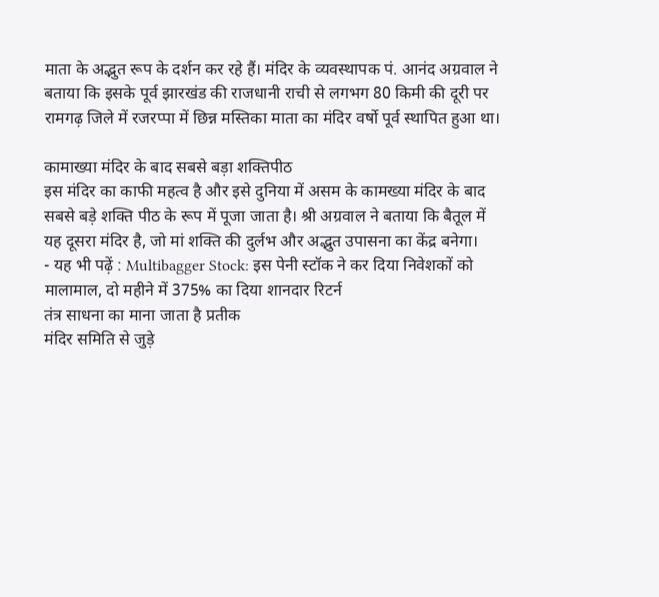माता के अद्भुत रूप के दर्शन कर रहे हैं। मंदिर के व्यवस्थापक पं. आनंद अग्रवाल ने बताया कि इसके पूर्व झारखंड की राजधानी राची से लगभग 80 किमी की दूरी पर रामगढ़ जिले में रजरप्पा में छिन्न मस्तिका माता का मंदिर वर्षो पूर्व स्थापित हुआ था।

कामाख्या मंदिर के बाद सबसे बड़ा शक्तिपीठ
इस मंदिर का काफी महत्व है और इसे दुनिया में असम के कामख्या मंदिर के बाद सबसे बड़े शक्ति पीठ के रूप में पूजा जाता है। श्री अग्रवाल ने बताया कि बैतूल में यह दूसरा मंदिर है, जो मां शक्ति की दुर्लभ और अद्भुत उपासना का केंद्र बनेगा।
- यह भी पढ़ें : Multibagger Stock: इस पेनी स्टॉक ने कर दिया निवेशकों को मालामाल, दो महीने में 375% का दिया शानदार रिटर्न
तंत्र साधना का माना जाता है प्रतीक
मंदिर समिति से जुड़े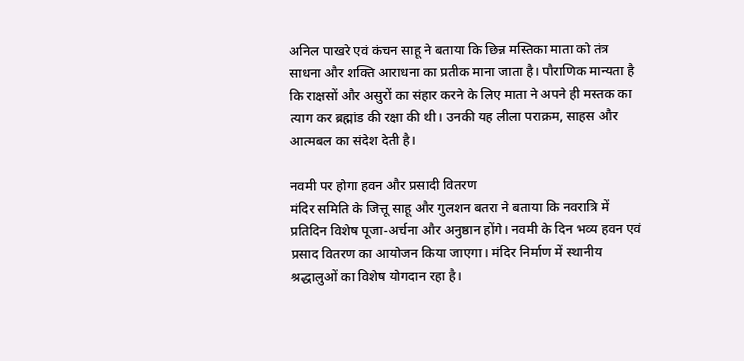अनिल पाखरे एवं कंचन साहू ने बताया कि छिन्न मस्तिका माता को तंत्र साधना और शक्ति आराधना का प्रतीक माना जाता है। पौराणिक मान्यता है कि राक्षसों और असुरों का संहार करने के लिए माता ने अपने ही मस्तक का त्याग कर ब्रह्मांड की रक्षा की थी। उनकी यह लीला पराक्रम, साहस और आत्मबल का संदेश देती है।

नवमी पर होगा हवन और प्रसादी वितरण
मंदिर समिति के जित्तू साहू और गुलशन बतरा ने बताया कि नवरात्रि में प्रतिदिन विशेष पूजा-अर्चना और अनुष्ठान होंगे। नवमी के दिन भव्य हवन एवं प्रसाद वितरण का आयोजन किया जाएगा। मंदिर निर्माण में स्थानीय श्रद्धालुओं का विशेष योगदान रहा है।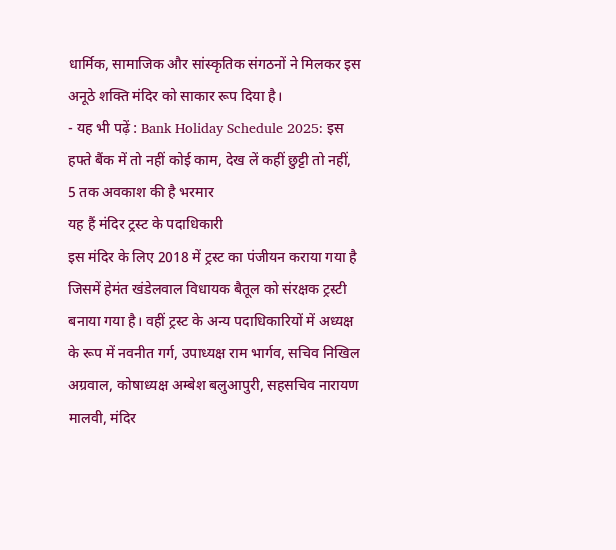धार्मिक, सामाजिक और सांस्कृतिक संगठनों ने मिलकर इस अनूठे शक्ति मंदिर को साकार रूप दिया है।
- यह भी पढ़ें : Bank Holiday Schedule 2025: इस हफ्ते बैंक में तो नहीं कोई काम, देख लें कहीं छुट्टी तो नहीं, 5 तक अवकाश की है भरमार
यह हैं मंदिर ट्रस्ट के पदाधिकारी
इस मंदिर के लिए 2018 में ट्रस्ट का पंजीयन कराया गया है जिसमें हेमंत खंडेलवाल विधायक बैतूल को संरक्षक ट्रस्टी बनाया गया है। वहीं ट्रस्ट के अन्य पदाधिकारियों में अध्यक्ष के रूप में नवनीत गर्ग, उपाध्यक्ष राम भार्गव, सचिव निखिल अग्रवाल, कोषाध्यक्ष अम्बेश बलुआपुरी, सहसचिव नारायण मालवी, मंदिर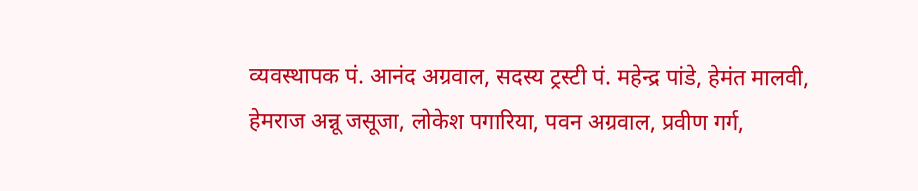व्यवस्थापक पं. आनंद अग्रवाल, सदस्य ट्रस्टी पं. महेन्द्र पांडे, हेमंत मालवी, हेमराज अन्नू जसूजा, लोकेश पगारिया, पवन अग्रवाल, प्रवीण गर्ग,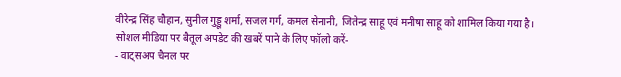वीरेन्द्र सिंह चौहान, सुनील गुड्डू शर्मा, सजल गर्ग, कमल सेनानी, जितेन्द्र साहू एवं मनीषा साहू को शामिल किया गया है।
सोशल मीडिया पर बैतूल अपडेट की खबरें पाने के लिए फॉलो करें-
- वाट्सअप चैनल पर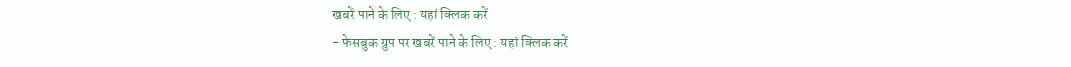खबरें पाने के लिए : यहां क्लिक करें
- फेसबुक ग्रुप पर खबरें पाने के लिए : यहां क्लिक करें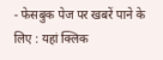- फेसबुक पेज पर खबरें पाने के लिए : यहां क्लिक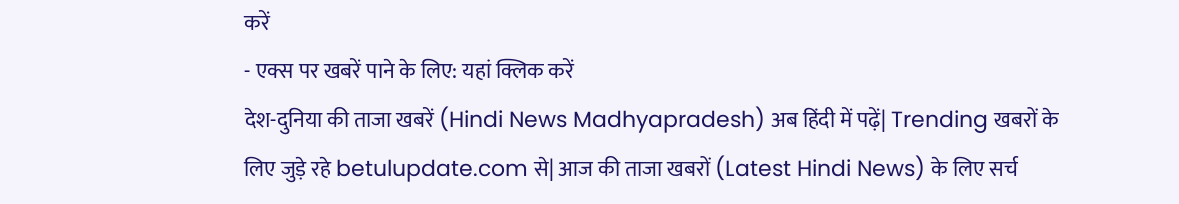करें
- एक्स पर खबरें पाने के लिए: यहां क्लिक करें
देश-दुनिया की ताजा खबरें (Hindi News Madhyapradesh) अब हिंदी में पढ़ें| Trending खबरों के लिए जुड़े रहे betulupdate.com से| आज की ताजा खबरों (Latest Hindi News) के लिए सर्च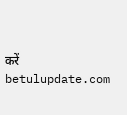करें betulupdate.com